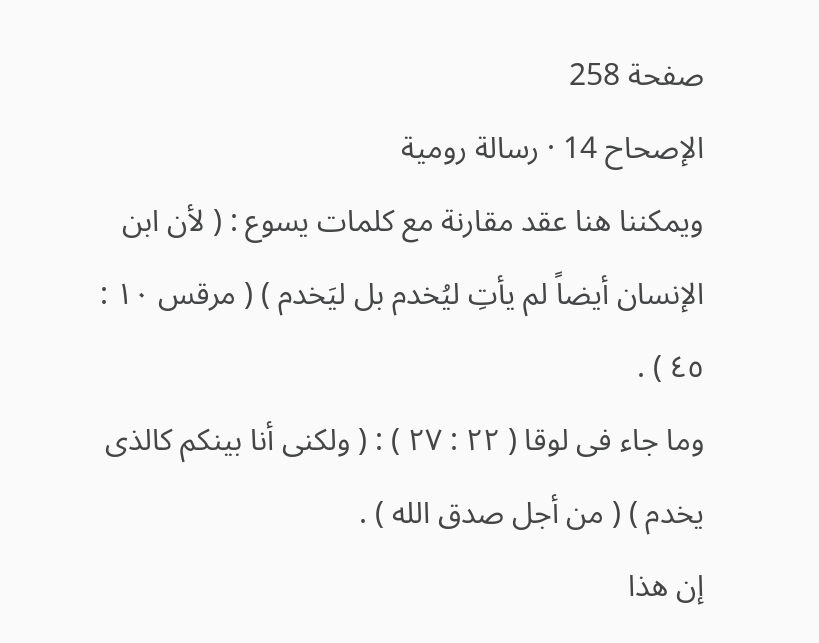صفحة 258
الإصحاح 14 · رسالة رومية
ويمكننا هنا عقد مقارنة مع كلمات يسوع : ( لأن ابن الإنسان أيضاً لم يأتِ ليُخدم بل ليَخدم ) ( مرقس ١٠ : ٤٥ ) .
وما جاء فى لوقا ( ٢٢ : ٢٧ ) : ( ولكنى أنا بينكم كالذى يخدم ) ( من أجل صدق الله ) .
إن هذا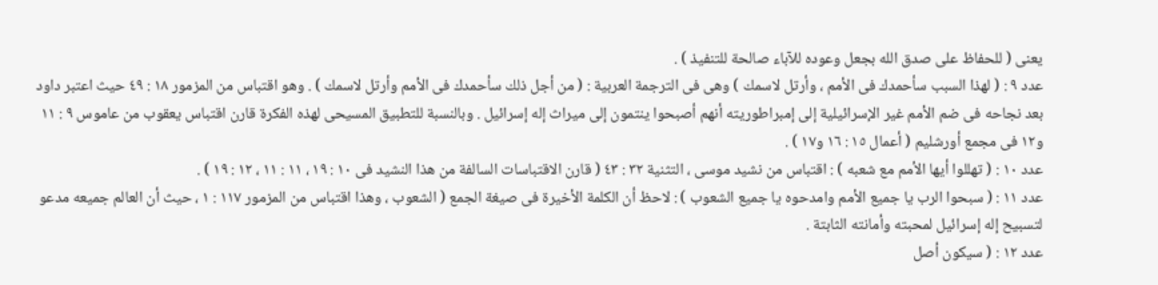يعنى ( للحفاظ على صدق الله بجعل وعوده للآباء صالحة للتنفيذ ) .
عدد ٩ : ( لهذا السبب سأحمدك فى الأمم ، وأرتل لاسمك ) وهى فى الترجمة العربية : ( من أجل ذلك سأحمدك فى الأمم وأرتل لاسمك ) . وهو اقتباس من المزمور ١٨ : ٤٩ حيث اعتبر داود بعد نجاحه فى ضم الأمم غير الإسرائيلية إلى إمبراطوريته أنهم أصبحوا ينتمون إلى ميراث إله إسرائيل . وبالنسبة للتطبيق المسيحى لهذه الفكرة قارن اقتباس يعقوب من عاموس ٩ : ١١ و١٢ فى مجمع أورشليم ( أعمال ١٥ : ١٦ و١٧ ) .
عدد ١٠ : ( تهللوا أيها الأمم مع شعبه ) : اقتباس من نشيد موسى ، التثنية ٣٢ : ٤٣ ( قارن الاقتباسات السالفة من هذا النشيد فى ١٠ : ١٩ ، ١١ : ١١ ، ١٢ : ١٩ ) .
عدد ١١ : ( سبحوا الرب يا جميع الأمم وامدحوه يا جميع الشعوب ) : لاحظ أن الكلمة الأخيرة فى صيغة الجمع ( الشعوب ، وهذا اقتباس من المزمور ١١٧ : ١ ، حيث أن العالم جميعه مدعو لتسبيح إله إسرائيل لمحبته وأمانته الثابتة .
عدد ١٢ : ( سيكون أصل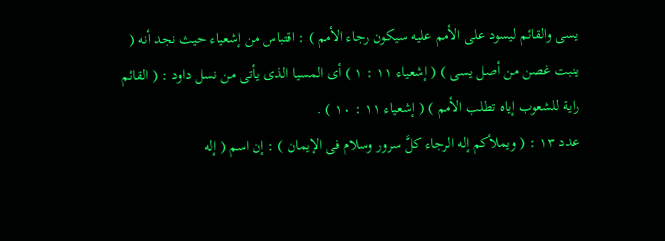يسى والقائم ليسود على الأمم عليه سيكون رجاء الأمم ) : اقتباس من إشعياء حيث نجد أنه ( ينبت غصن من أصل يسى ) ( إشعياء ١١ : ١ ) أى المسيا الذى يأتى من نسل داود : ( القائم راية للشعوب إياه تطلب الأمم ) ( إشعياء ١١ : ١٠ ) .
عدد ١٣ : ( ويملأكم إله الرجاء كلَّ سرور وسلام فى الإيمان ) : إن اسم ( إله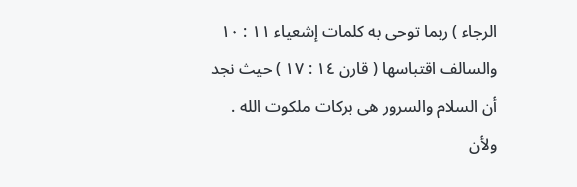الرجاء ) ربما توحى به كلمات إشعياء ١١ : ١٠ والسالف اقتباسها ( قارن ١٤ : ١٧ ) حيث نجد أن السلام والسرور هى بركات ملكوت الله . ولأن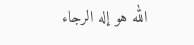الله هو إله الرجاء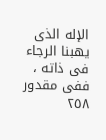الإله الذى يهبنا الرجاء فى ذاته ، ففى مقدور
٢٥٨